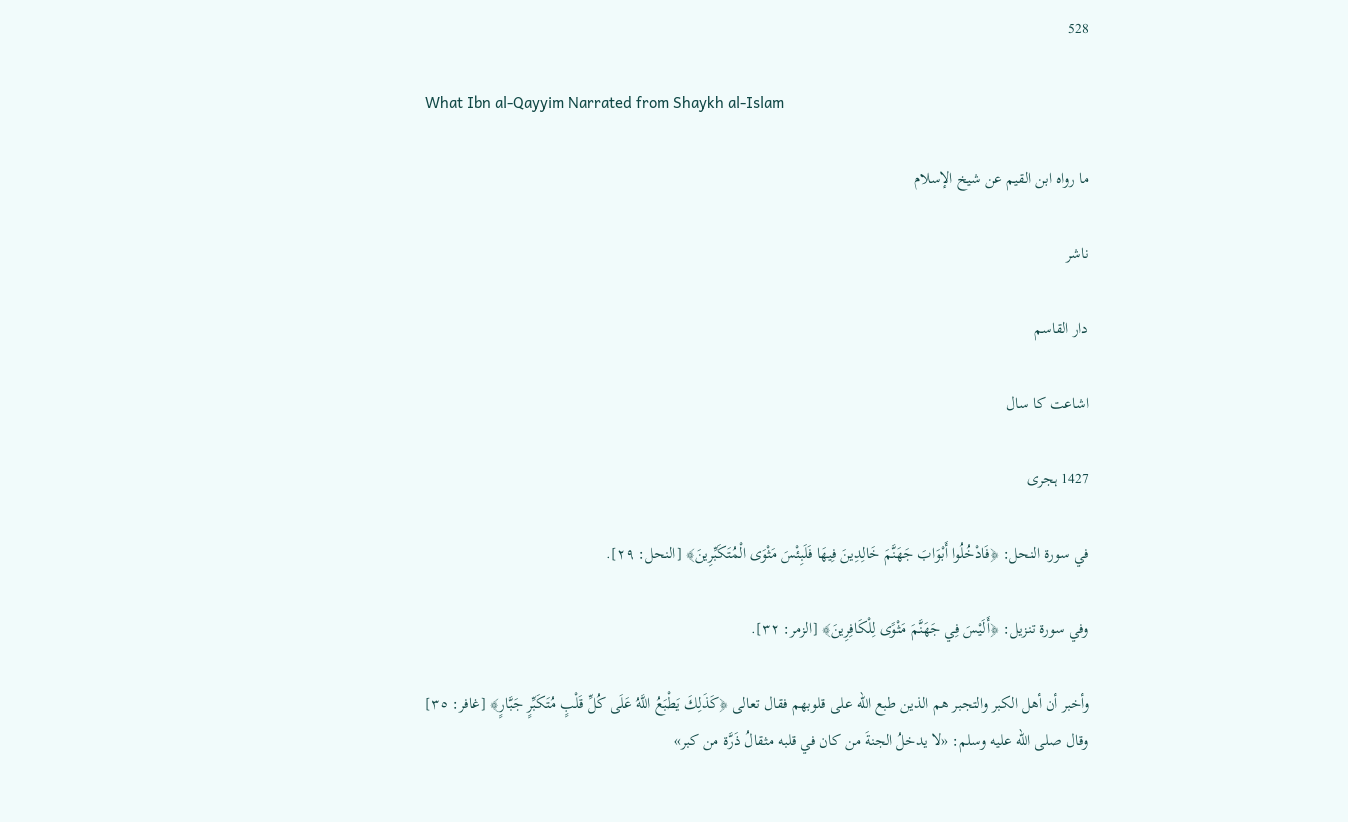528

What Ibn al-Qayyim Narrated from Shaykh al-Islam

ما رواه ابن القيم عن شيخ الإسلام

ناشر

دار القاسم

اشاعت کا سال

1427 ہجری

في سورة النحل: ﴿فَادْخُلُوا أَبْوَابَ جَهَنَّمَ خَالِدِينَ فِيهَا فَلَبِئْسَ مَثْوَى الْمُتَكَبِّرِينَ﴾ [النحل: ٢٩].

وفي سورة تنزيل: ﴿أَلَيْسَ فِي جَهَنَّمَ مَثْوًى لِلْكَافِرِينَ﴾ [الزمر: ٣٢].

وأخبر أن أهل الكبر والتجبر هم الذين طبع الله على قلوبهم فقال تعالى ﴿كَذَلِكَ يَطْبَعُ اللَّهُ عَلَى كُلِّ قَلْبٍ مُتَكَبِّرٍ جَبَّارٍ﴾ [غافر: ٣٥] وقال صلى الله عليه وسلم: «لا يدخلُ الجنةَ من كان في قلبه مثقالُ ذَرَّة من كبر»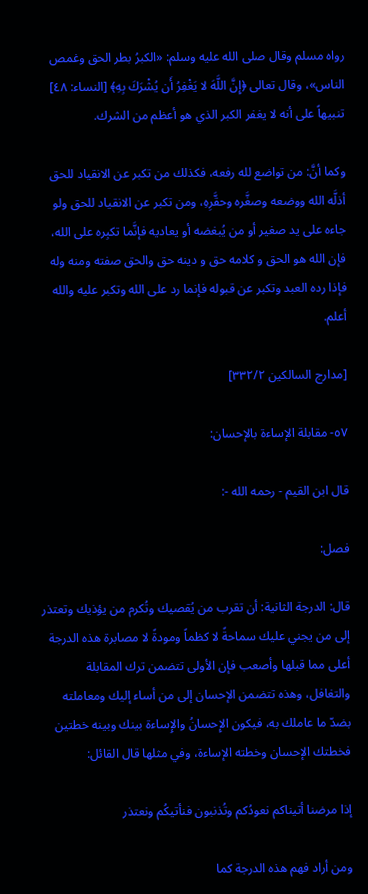رواه مسلم وقال صلى الله عليه وسلم: «الكبرُ بطر الحق وغمص الناس»، وقال تعالى ﴿إِنَّ اللَّهَ لا يَغْفِرُ أَن يُشْرَكَ بِهِ﴾ [النساء: ٤٨] تنبيهاً على أنه لا يغفر الكبر الذي هو أعظم من الشرك.

وكما أنَّ: من تواضع لله رفعه، فكذلك من تكبر عن الانقياد للحق أذلَّه الله ووضعه وصغَّره وحقَّرِهِ، ومن تكبر عن الانقياد للحق ولو جاءه على يد صغير أو من يُبغضه أو يعاديه فإنَّما تكبِره على الله، فإن الله هو الحق و کلامه حق و دینه حق والحق صفته ومنه وله فإذا رده العبد وتكبر عن قبوله فإنما رد على الله وتكبر عليه والله أعلم.

[مدارج السالكين ٣٣٢/٢]

٥٧- مقابلة الإساءة بالإحسان:

قال ابن القيم - رحمه الله -:

فصل:

قال: الدرجة الثانية: أن تقرب من يُقصيك وتُكرم من يؤذيك وتعتذر إلى من يجني عليك سماحةً لا كظماً ومودةً لا مصابرة هذه الدرجة أعلى مما قبلها وأصعب فإن الأولى تتضمن ترك المقابلة والتغافل، وهذه تتضمن الإحسان إلى من أساء إليك ومعاملته بضدّ ما عاملك به، فيكون الإِحسانُ والإِساءة بينك وبينه خطتين فخطتك الإحسان وخطته الإساءة، وفي مثلها قال القائل:

إذا مرضنا أتيناكم نعودُكم وتُذنبون فنأتيكُم ونعتذر

ومن أراد فهم هذه الدرجة كما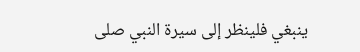ينبغي فلينظر إلى سيرة النبي صلى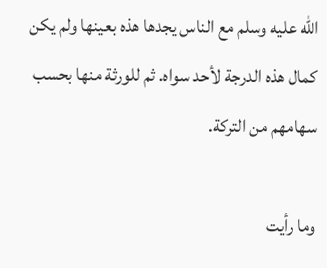الله عليه وسلم مع الناس يجدها هذه بعينها ولم يكن كمال هذه الدرجة لأحد سواه. ثم للورثة منها بحسب سهامهم من التركة.

وما رأيت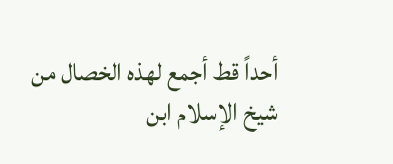أحداً قط أجمع لهذه الخصال من شيخ الإسلام ابن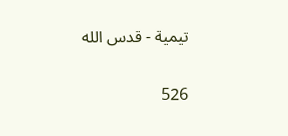تيمية - قدس الله

526